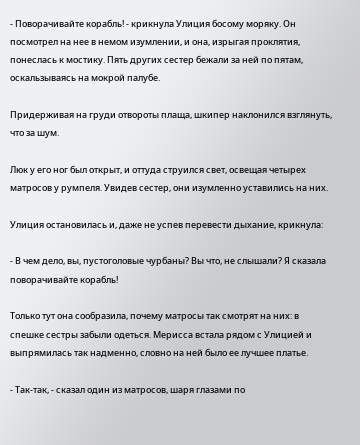- Поворачивайте корабль! - крикнула Улиция босому моряку. Он посмотрел на нее в немом изумлении, и она, изрыгая проклятия, понеслась к мостику. Пять других сестер бежали за ней по пятам, оскальзываясь на мокрой палубе.

Придерживая на груди отвороты плаща, шкипер наклонился взглянуть, что за шум.

Люк у его ног был открыт, и оттуда струился свет, освещая четырех матросов у румпеля. Увидев сестер, они изумленно уставились на них.

Улиция остановилась и, даже не успев перевести дыхание, крикнула:

- В чем дело, вы, пустоголовые чурбаны? Вы что, не слышали? Я сказала поворачивайте корабль!

Только тут она сообразила, почему матросы так смотрят на них: в спешке сестры забыли одеться. Мерисса встала рядом с Улицией и выпрямилась так надменно, словно на ней было ее лучшее платье.

- Так-так, - сказал один из матросов, шаря глазами по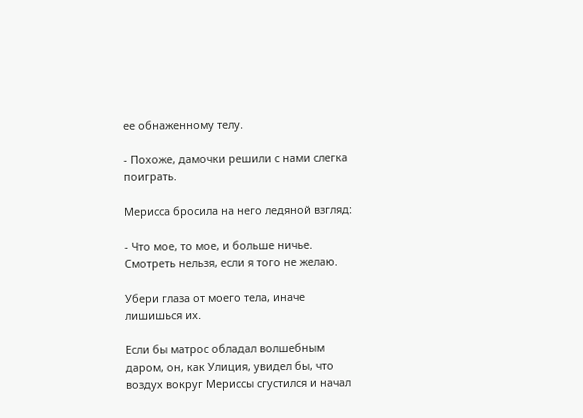ее обнаженному телу.

- Похоже, дамочки решили с нами слегка поиграть.

Мерисса бросила на него ледяной взгляд:

- Что мое, то мое, и больше ничье. Смотреть нельзя, если я того не желаю.

Убери глаза от моего тела, иначе лишишься их.

Если бы матрос обладал волшебным даром, он, как Улиция, увидел бы, что воздух вокруг Мериссы сгустился и начал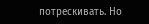потрескивать. Но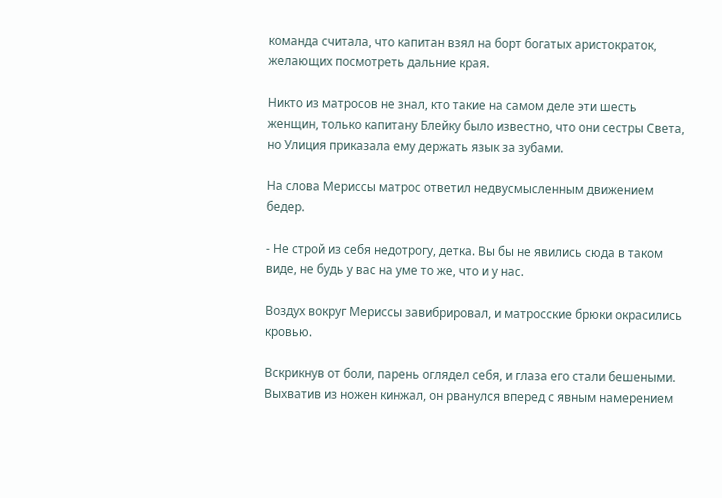команда считала, что капитан взял на борт богатых аристократок, желающих посмотреть дальние края.

Никто из матросов не знал, кто такие на самом деле эти шесть женщин, только капитану Блейку было известно, что они сестры Света, но Улиция приказала ему держать язык за зубами.

На слова Мериссы матрос ответил недвусмысленным движением бедер.

- Не строй из себя недотрогу, детка. Вы бы не явились сюда в таком виде, не будь у вас на уме то же, что и у нас.

Воздух вокруг Мериссы завибрировал, и матросские брюки окрасились кровью.

Вскрикнув от боли, парень оглядел себя, и глаза его стали бешеными. Выхватив из ножен кинжал, он рванулся вперед с явным намерением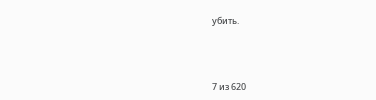убить.



7 из 620